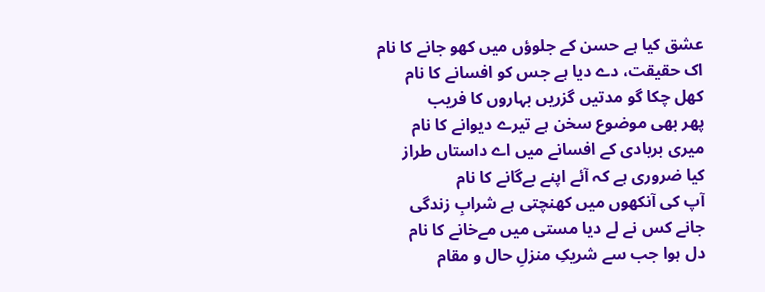عشق کیا ہے حسن کے جلوؤں میں کھو جانے کا نام
اک حقیقت، دے دیا ہے جس کو افسانے کا نام
کھل چکا گو مدتیں گزریں بہاروں کا فریب
پھر بھی موضوع سخن ہے تیرے دیوانے کا نام
میری بربادی کے افسانے میں اے داستاں طراز
کیا ضروری ہے کہ آئے اپنے بےگانے کا نام
آپ کی آنکھوں میں کھنچتی ہے شرابِ زندگی
جانے کس نے لے دیا مستی میں مےخانے کا نام
دل ہوا جب سے شریکِ منزلِ حال و مقام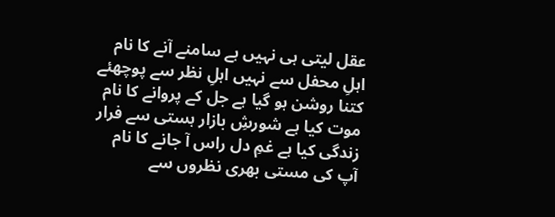عقل لیتی ہی نہیں ہے سامنے آنے کا نام
اہلِ محفل سے نہیں اہلِ نظر سے پوچھئے
کتنا روشن ہو گیا ہے جل کے پروانے کا نام
موت کیا ہے شورشِ بازار ہستی سے فرار
زندگی کیا ہے غمِ دل راس آ جانے کا نام
آپ کی مستی بھری نظروں سے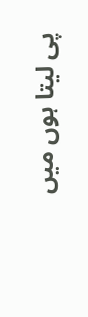پی لیتا ہوں میں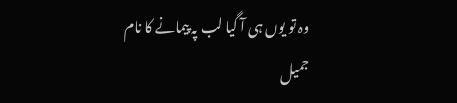وہ تو یوں ہی آ گیا لب پہ پیمانے کا نام
جمیل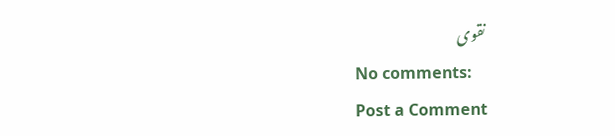نقوی
No comments:
Post a Comment